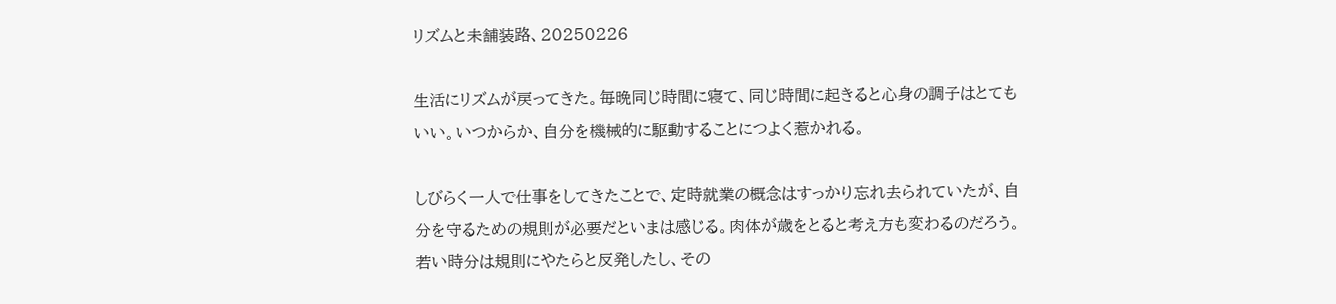リズムと未舗装路、20250226

生活にリズムが戻ってきた。毎晩同じ時間に寝て、同じ時間に起きると心身の調子はとてもいい。いつからか、自分を機械的に駆動することにつよく惹かれる。

しびらく一人で仕事をしてきたことで、定時就業の概念はすっかり忘れ去られていたが、自分を守るための規則が必要だといまは感じる。肉体が歳をとると考え方も変わるのだろう。若い時分は規則にやたらと反発したし、その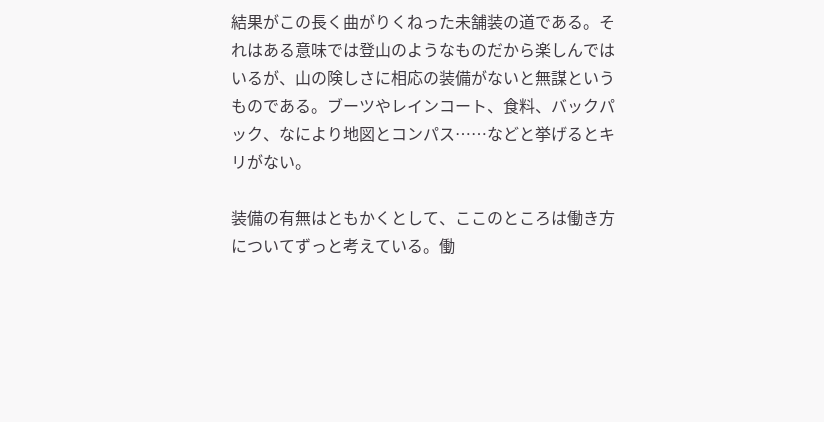結果がこの長く曲がりくねった未舗装の道である。それはある意味では登山のようなものだから楽しんではいるが、山の険しさに相応の装備がないと無謀というものである。ブーツやレインコート、食料、バックパック、なにより地図とコンパス……などと挙げるとキリがない。

装備の有無はともかくとして、ここのところは働き方についてずっと考えている。働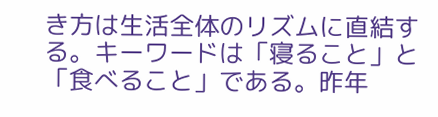き方は生活全体のリズムに直結する。キーワードは「寝ること」と「食べること」である。昨年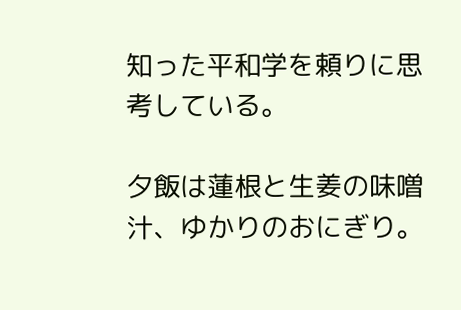知った平和学を頼りに思考している。

夕飯は蓮根と生姜の味噌汁、ゆかりのおにぎり。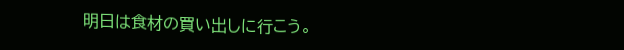明日は食材の買い出しに行こう。